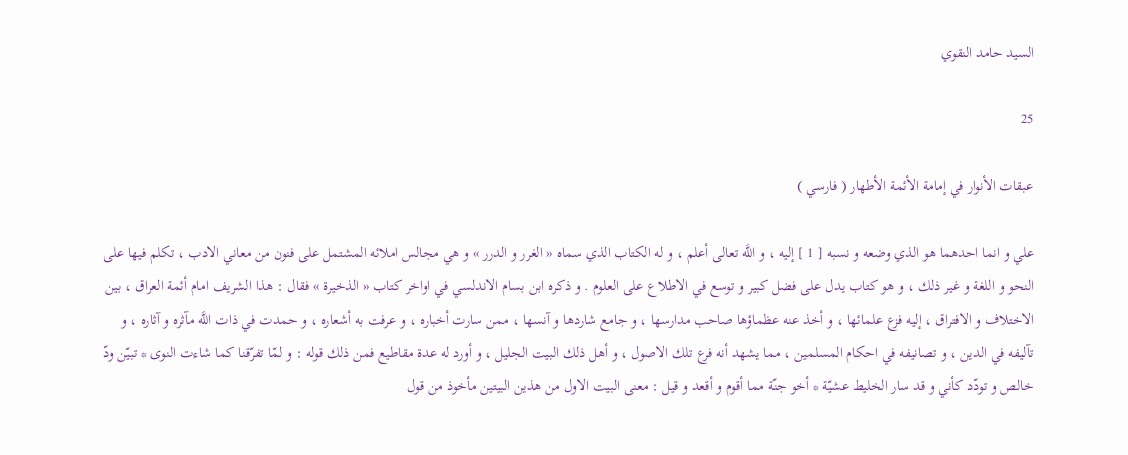السيد حامد النقوي

25

عبقات الأنوار في إمامة الأئمة الأطهار ( فارسي )

علي و انما احدهما هو الذي وضعه و نسبه [ 1 ] إليه ، و اللَّه تعالى أعلم ، و له الكتاب الذي سماه « الغرر و الدرر » و هي مجالس املائه المشتمل على فنون من معاني الادب ، تكلم فيها على النحو و اللغة و غير ذلك ، و هو كتاب يدل على فضل كبير و توسع في الاطلاع على العلوم . و ذكره ابن بسام الاندلسي في اواخر كتاب « الذخيرة » فقال : هذا الشريف امام أئمة العراق ، بين الاختلاف و الافتراق ، إليه فزع علمائها ، و أخذ عنه عظماؤها صاحب مدارسها ، و جامع شاردها و آنسها ، ممن سارت أخباره ، و عرفت به أشعاره ، و حمدت في ذات اللَّه مآثره و آثاره ، و تآليفه في الدين ، و تصانيفه في احكام المسلمين ، مما يشهد أنه فرع تلك الاصول ، و أهل ذلك البيت الجليل ، و أورد له عدة مقاطيع فمن ذلك قوله : و لمّا تفرّقنا كما شاءت النوى * تبيّن ودّ خالص و تودّد كأني و قد سار الخليط عشيّة * أخو جنّة مما أقوم و أقعد و قيل : معنى البيت الاول من هذين البيتين مأخوذ من قول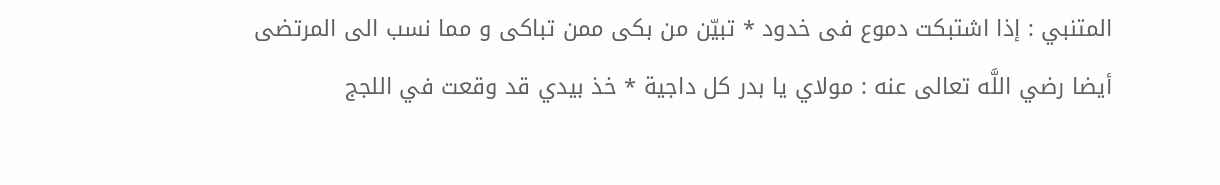المتنبي : إذا اشتبكت دموع فى خدود * تبيّن من بكى ممن تباكى و مما نسب الى المرتضى أيضا رضي اللَّه تعالى عنه : مولاي يا بدر كل داجية * خذ بيدي قد وقعت في اللجج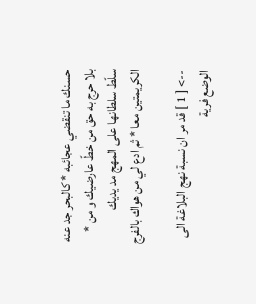حسنك ما تنقضي عجائبه * كالبحر جد عنه بلا حرج به حق من خطّ عارضيك و من * سلّط سلطانها على المهج مد يديك الكريمتين معا * ثم ادع لي من هواك بالفرج

--> [ 1 ] قد مر ان نسبة نهج البلاغة الى الوضع فرية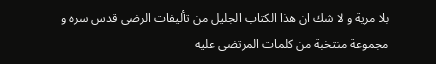بلا مرية و لا شك ان هذا الكتاب الجليل من تأليفات الرضى قدس سره و مجموعة منتخبة من كلمات المرتضى عليه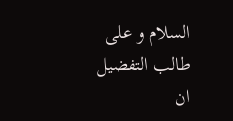السلام و على طالب التفضيل ان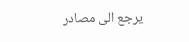يرجع الى مصادر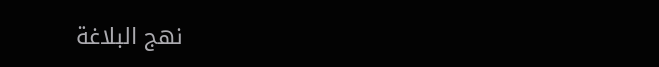نهج البلاغة